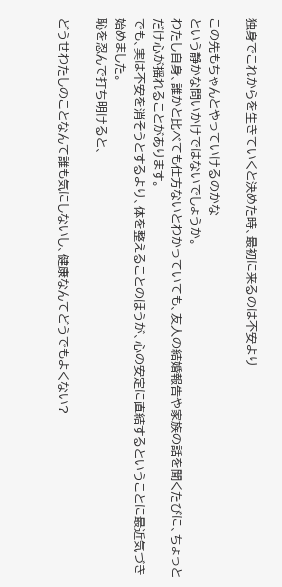独身でこれからを生きていくと決めた時、最初に来るのは不安より

この先もちゃんとやっていけるのかな
という静かな問いかけではないでしょうか。
わたし自身、誰かと比べても仕方ないとわかっていても、友人の結婚報告や家族の話を聞くたびに、ちょっとだけ心が揺れることがあります。
でも、実は不安を消そうとするより、体を整えることのほうが、心の安定に直結するということに最近気づき始めました。
恥を忍んで打ち明けると、

どうせわたしのことなんて誰も気にしないし、健康なんてどうでもよくない?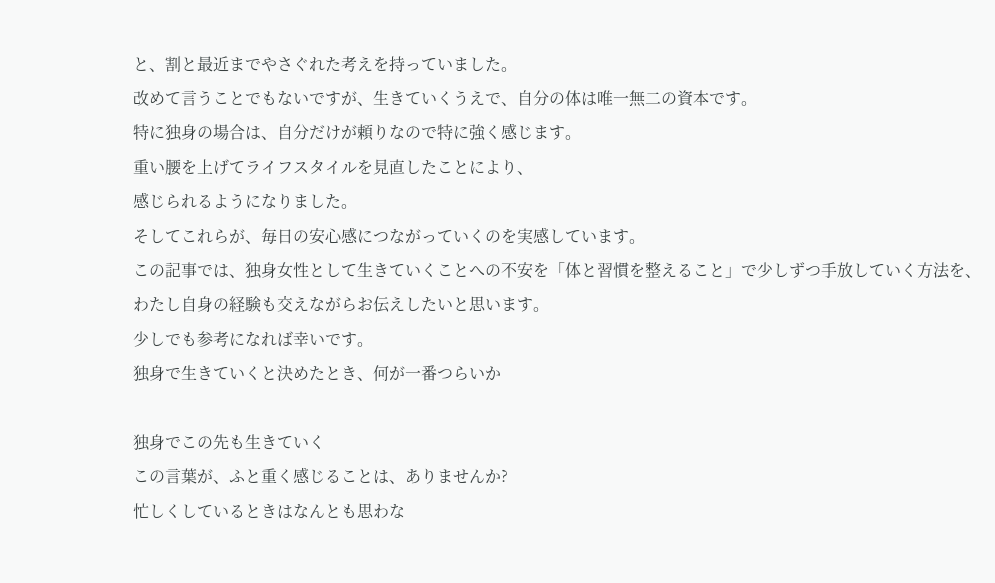と、割と最近までやさぐれた考えを持っていました。
改めて言うことでもないですが、生きていくうえで、自分の体は唯一無二の資本です。
特に独身の場合は、自分だけが頼りなので特に強く感じます。
重い腰を上げてライフスタイルを見直したことにより、
感じられるようになりました。
そしてこれらが、毎日の安心感につながっていくのを実感しています。
この記事では、独身女性として生きていくことへの不安を「体と習慣を整えること」で少しずつ手放していく方法を、わたし自身の経験も交えながらお伝えしたいと思います。
少しでも参考になれば幸いです。
独身で生きていくと決めたとき、何が一番つらいか

独身でこの先も生きていく
この言葉が、ふと重く感じることは、ありませんか?
忙しくしているときはなんとも思わな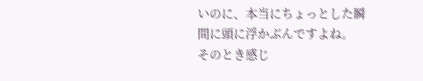いのに、本当にちょっとした瞬間に頭に浮かぶんですよね。
そのとき感じ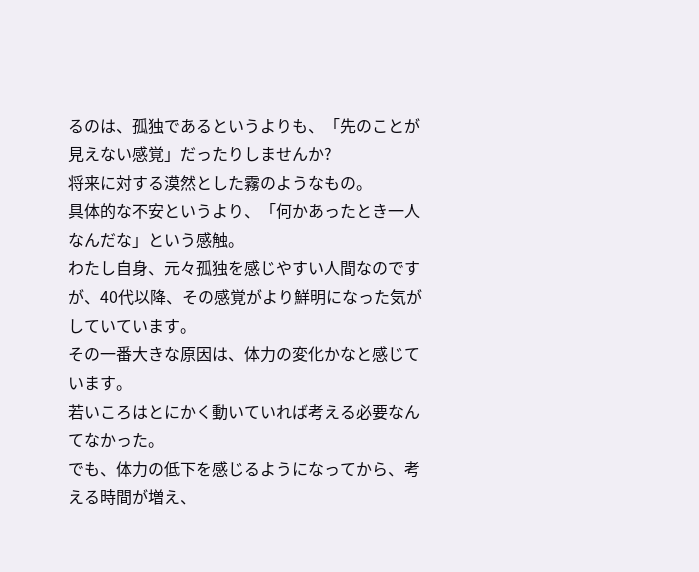るのは、孤独であるというよりも、「先のことが見えない感覚」だったりしませんか?
将来に対する漠然とした霧のようなもの。
具体的な不安というより、「何かあったとき一人なんだな」という感触。
わたし自身、元々孤独を感じやすい人間なのですが、40代以降、その感覚がより鮮明になった気がしていています。
その一番大きな原因は、体力の変化かなと感じています。
若いころはとにかく動いていれば考える必要なんてなかった。
でも、体力の低下を感じるようになってから、考える時間が増え、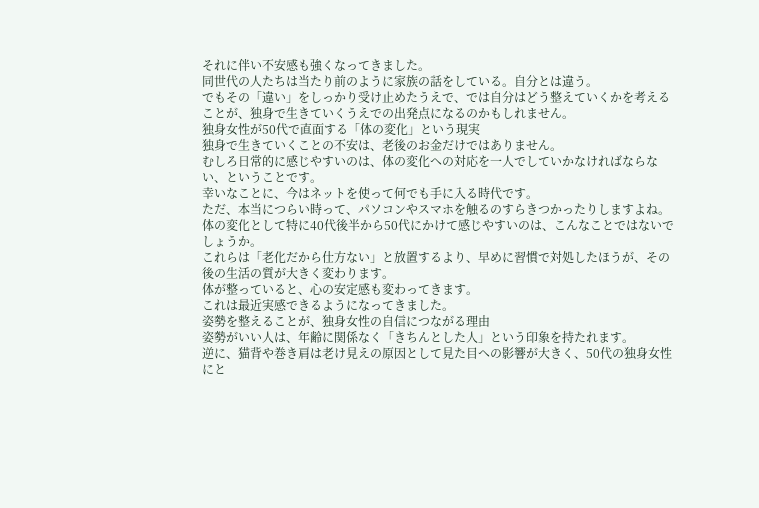それに伴い不安感も強くなってきました。
同世代の人たちは当たり前のように家族の話をしている。自分とは違う。
でもその「違い」をしっかり受け止めたうえで、では自分はどう整えていくかを考えることが、独身で生きていくうえでの出発点になるのかもしれません。
独身女性が50代で直面する「体の変化」という現実
独身で生きていくことの不安は、老後のお金だけではありません。
むしろ日常的に感じやすいのは、体の変化への対応を一人でしていかなければならない、ということです。
幸いなことに、今はネットを使って何でも手に入る時代です。
ただ、本当につらい時って、パソコンやスマホを触るのすらきつかったりしますよね。
体の変化として特に40代後半から50代にかけて感じやすいのは、こんなことではないでしょうか。
これらは「老化だから仕方ない」と放置するより、早めに習慣で対処したほうが、その後の生活の質が大きく変わります。
体が整っていると、心の安定感も変わってきます。
これは最近実感できるようになってきました。
姿勢を整えることが、独身女性の自信につながる理由
姿勢がいい人は、年齢に関係なく「きちんとした人」という印象を持たれます。
逆に、猫背や巻き肩は老け見えの原因として見た目への影響が大きく、50代の独身女性にと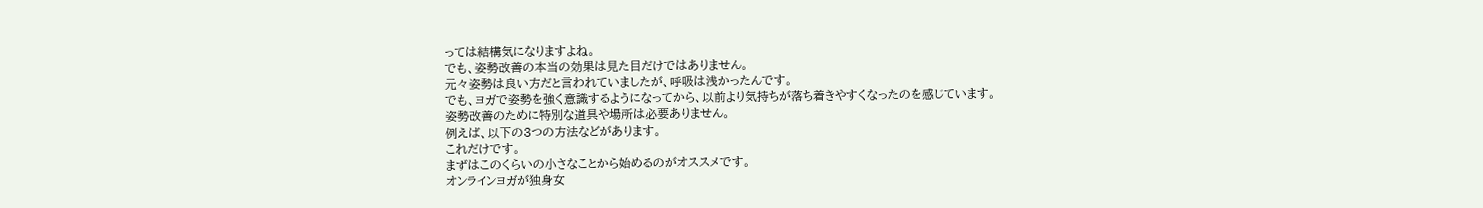っては結構気になりますよね。
でも、姿勢改善の本当の効果は見た目だけではありません。
元々姿勢は良い方だと言われていましたが、呼吸は浅かったんです。
でも、ヨガで姿勢を強く意識するようになってから、以前より気持ちが落ち着きやすくなったのを感じています。
姿勢改善のために特別な道具や場所は必要ありません。
例えば、以下の3つの方法などがあります。
これだけです。
まずはこのくらいの小さなことから始めるのがオススメです。
オンラインヨガが独身女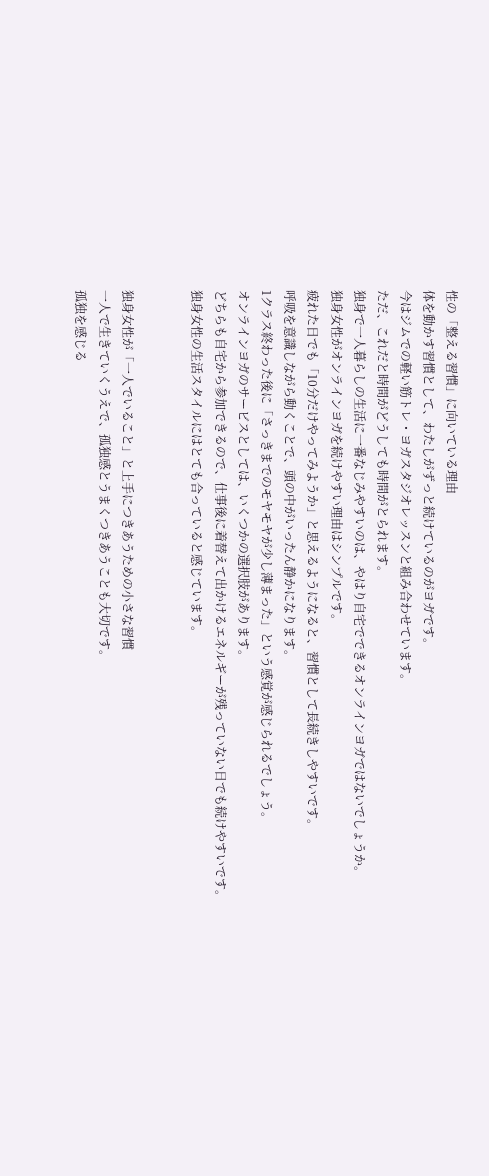性の「整える習慣」に向いている理由
体を動かす習慣として、わたしがずっと続けているのがヨガです。
今はジムでの軽い筋トレ・ヨガスタジオレッスンと組み合わせています。
ただ、これだと時間がどうしても時間がとられます。
独身で一人暮らしの生活に一番なじみやすいのは、やはり自宅でできるオンラインヨガではないでしょうか。
独身女性がオンラインヨガを続けやすい理由はシンプルです。
疲れた日でも「10分だけやってみようか」と思えるようになると、習慣として長続きしやすいです。
呼吸を意識しながら動くことで、頭の中がいったん静かになります。
1クラス終わった後に「さっきまでのモヤモヤが少し薄まった」という感覚が感じられるでしょう。
オンラインヨガのサービスとしては、いくつかの選択肢があります。
どちらも自宅から参加できるので、仕事後に着替えて出かけるエネルギーが残っていない日でも続けやすいです。
独身女性の生活スタイルにはとても合っていると感じています。


独身女性が「一人でいること」と上手につきあうための小さな習慣
一人で生きていくうえで、孤独感とうまくつきあうことも大切です。
孤独を感じる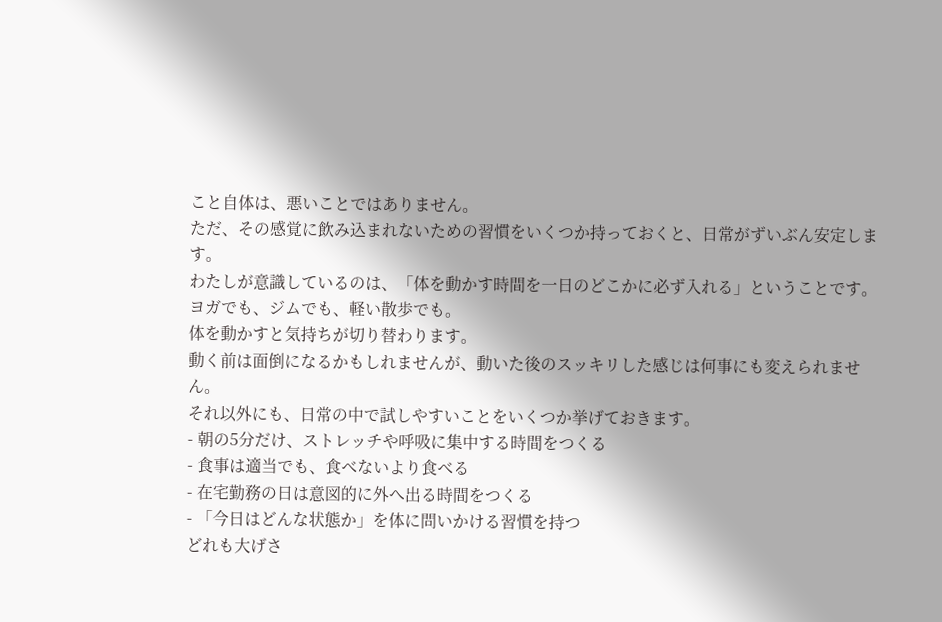こと自体は、悪いことではありません。
ただ、その感覚に飲み込まれないための習慣をいくつか持っておくと、日常がずいぶん安定します。
わたしが意識しているのは、「体を動かす時間を一日のどこかに必ず入れる」ということです。
ヨガでも、ジムでも、軽い散歩でも。
体を動かすと気持ちが切り替わります。
動く前は面倒になるかもしれませんが、動いた後のスッキリした感じは何事にも変えられません。
それ以外にも、日常の中で試しやすいことをいくつか挙げておきます。
- 朝の5分だけ、ストレッチや呼吸に集中する時間をつくる
- 食事は適当でも、食べないより食べる
- 在宅勤務の日は意図的に外へ出る時間をつくる
- 「今日はどんな状態か」を体に問いかける習慣を持つ
どれも大げさ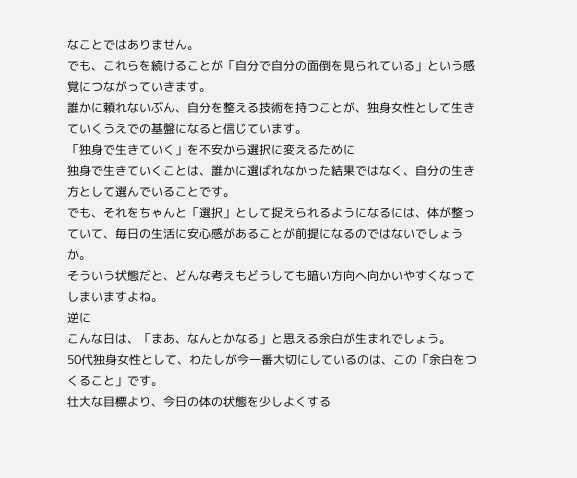なことではありません。
でも、これらを続けることが「自分で自分の面倒を見られている」という感覚につながっていきます。
誰かに頼れないぶん、自分を整える技術を持つことが、独身女性として生きていくうえでの基盤になると信じています。
「独身で生きていく」を不安から選択に変えるために
独身で生きていくことは、誰かに選ばれなかった結果ではなく、自分の生き方として選んでいることです。
でも、それをちゃんと「選択」として捉えられるようになるには、体が整っていて、毎日の生活に安心感があることが前提になるのではないでしょうか。
そういう状態だと、どんな考えもどうしても暗い方向へ向かいやすくなってしまいますよね。
逆に
こんな日は、「まあ、なんとかなる」と思える余白が生まれでしょう。
50代独身女性として、わたしが今一番大切にしているのは、この「余白をつくること」です。
壮大な目標より、今日の体の状態を少しよくする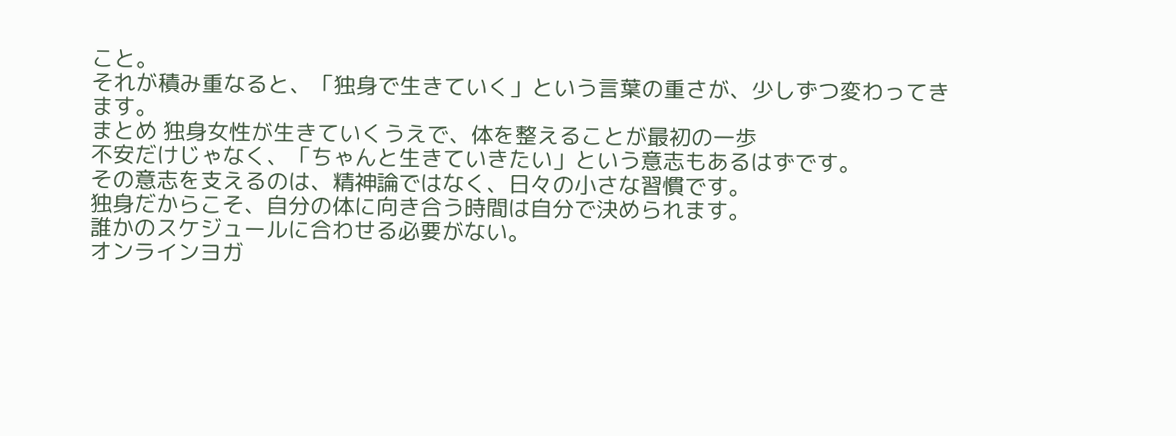こと。
それが積み重なると、「独身で生きていく」という言葉の重さが、少しずつ変わってきます。
まとめ 独身女性が生きていくうえで、体を整えることが最初の一歩
不安だけじゃなく、「ちゃんと生きていきたい」という意志もあるはずです。
その意志を支えるのは、精神論ではなく、日々の小さな習慣です。
独身だからこそ、自分の体に向き合う時間は自分で決められます。
誰かのスケジュールに合わせる必要がない。
オンラインヨガ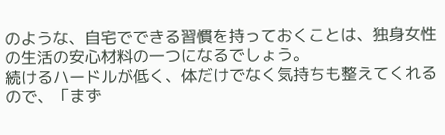のような、自宅でできる習慣を持っておくことは、独身女性の生活の安心材料の一つになるでしょう。
続けるハードルが低く、体だけでなく気持ちも整えてくれるので、「まず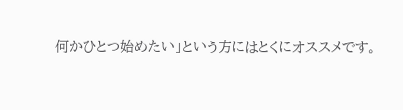何かひとつ始めたい」という方にはとくにオススメです。